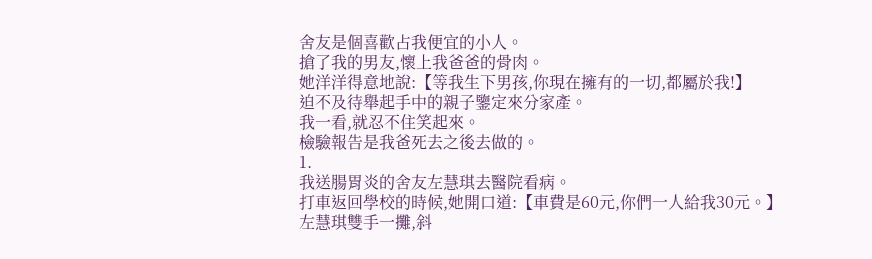舍友是個喜歡占我便宜的小人。
搶了我的男友,懷上我爸爸的骨肉。
她洋洋得意地說:【等我生下男孩,你現在擁有的一切,都屬於我!】
迫不及待舉起手中的親子鑒定來分家產。
我一看,就忍不住笑起來。
檢驗報告是我爸死去之後去做的。
1.
我送腸胃炎的舍友左慧琪去醫院看病。
打車返回學校的時候,她開口道:【車費是60元,你們一人給我30元。】
左慧琪雙手一攤,斜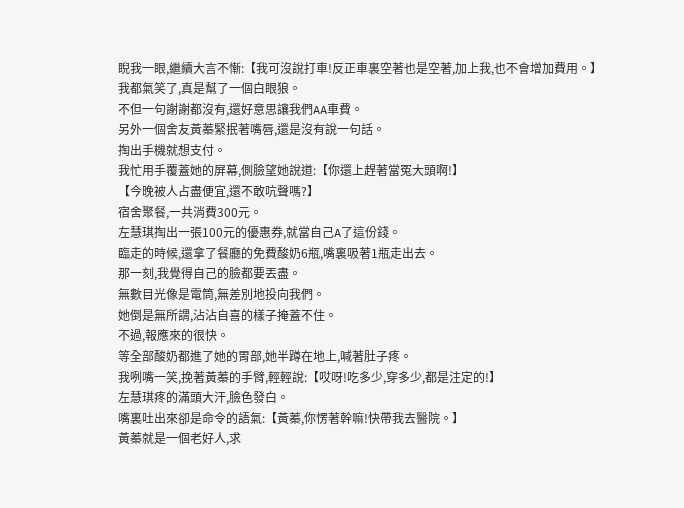睨我一眼,繼續大言不慚:【我可沒說打車!反正車裏空著也是空著,加上我,也不會增加費用。】
我都氣笑了,真是幫了一個白眼狼。
不但一句謝謝都沒有,還好意思讓我們AA車費。
另外一個舍友黃蓁緊抿著嘴唇,還是沒有說一句話。
掏出手機就想支付。
我忙用手覆蓋她的屏幕,側臉望她說道:【你還上趕著當冤大頭啊!】
【今晚被人占盡便宜,還不敢吭聲嗎?】
宿舍聚餐,一共消費300元。
左慧琪掏出一張100元的優惠券,就當自己A了這份錢。
臨走的時候,還拿了餐廳的免費酸奶6瓶,嘴裏吸著1瓶走出去。
那一刻,我覺得自己的臉都要丟盡。
無數目光像是電筒,無差別地投向我們。
她倒是無所謂,沾沾自喜的樣子掩蓋不住。
不過,報應來的很快。
等全部酸奶都進了她的胃部,她半蹲在地上,喊著肚子疼。
我咧嘴一笑,挽著黃蓁的手臂,輕輕說:【哎呀!吃多少,穿多少,都是注定的!】
左慧琪疼的滿頭大汗,臉色發白。
嘴裏吐出來卻是命令的語氣:【黃蓁,你愣著幹嘛!快帶我去醫院。】
黃蓁就是一個老好人,求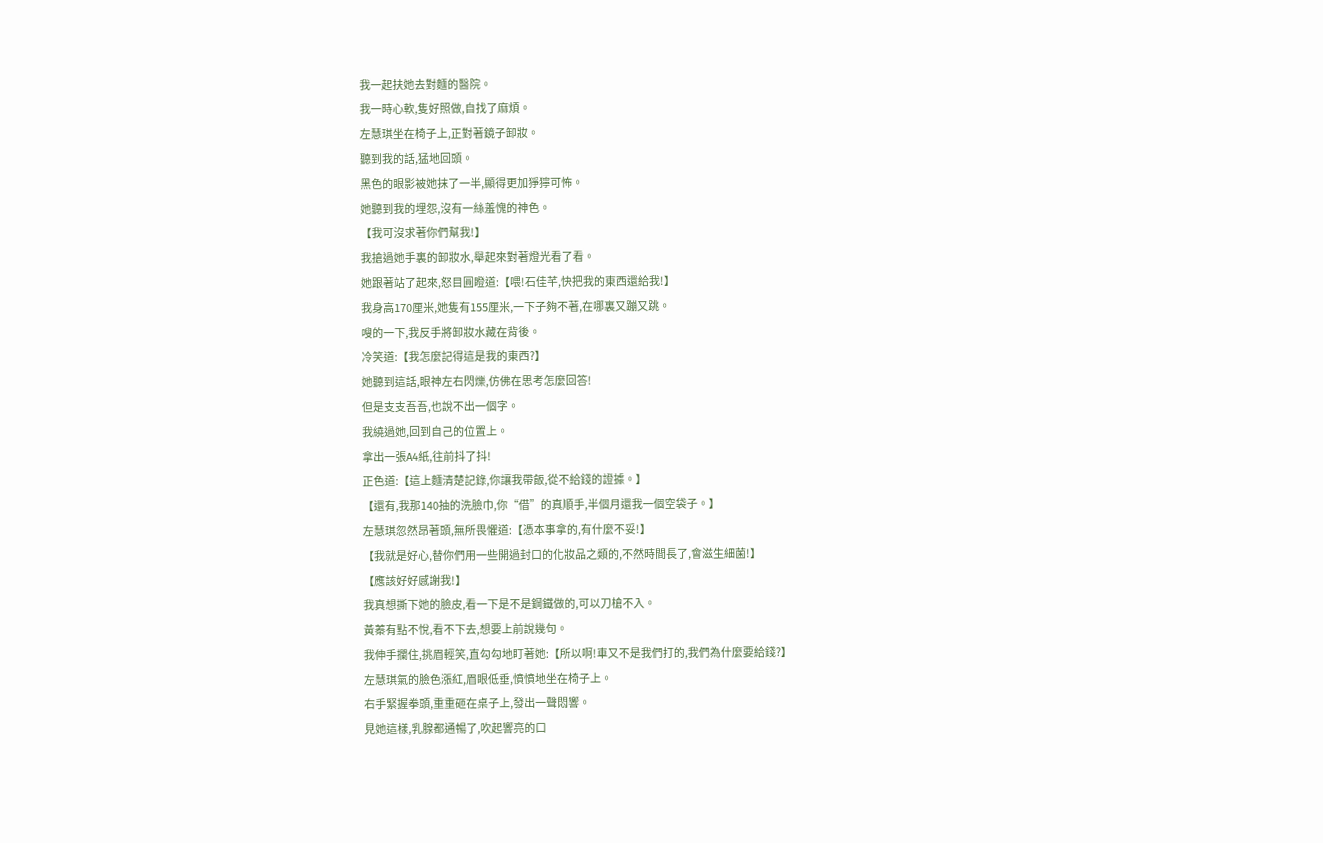我一起扶她去對麵的醫院。
我一時心軟,隻好照做,自找了麻煩。
左慧琪坐在椅子上,正對著鏡子卸妝。
聽到我的話,猛地回頭。
黑色的眼影被她抹了一半,顯得更加猙獰可怖。
她聽到我的埋怨,沒有一絲羞愧的神色。
【我可沒求著你們幫我!】
我搶過她手裏的卸妝水,舉起來對著燈光看了看。
她跟著站了起來,怒目圓瞪道:【喂!石佳芊,快把我的東西還給我!】
我身高170厘米,她隻有155厘米,一下子夠不著,在哪裏又蹦又跳。
嗖的一下,我反手將卸妝水藏在背後。
冷笑道:【我怎麼記得這是我的東西?】
她聽到這話,眼神左右閃爍,仿佛在思考怎麼回答!
但是支支吾吾,也說不出一個字。
我繞過她,回到自己的位置上。
拿出一張A4紙,往前抖了抖!
正色道:【這上麵清楚記錄,你讓我帶飯,從不給錢的證據。】
【還有,我那140抽的洗臉巾,你“借”的真順手,半個月還我一個空袋子。】
左慧琪忽然昂著頭,無所畏懼道:【憑本事拿的,有什麼不妥!】
【我就是好心,替你們用一些開過封口的化妝品之類的,不然時間長了,會滋生細菌!】
【應該好好感謝我!】
我真想撕下她的臉皮,看一下是不是鋼鐵做的,可以刀槍不入。
黃蓁有點不悅,看不下去,想要上前說幾句。
我伸手攔住,挑眉輕笑,直勾勾地盯著她:【所以啊!車又不是我們打的,我們為什麼要給錢?】
左慧琪氣的臉色漲紅,眉眼低垂,憤憤地坐在椅子上。
右手緊握拳頭,重重砸在桌子上,發出一聲悶響。
見她這樣,乳腺都通暢了,吹起響亮的口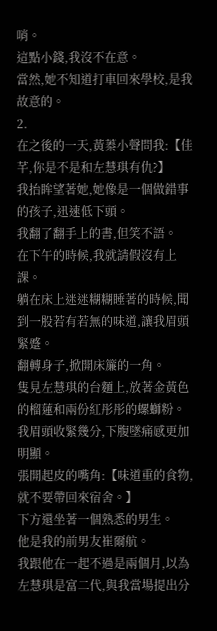哨。
這點小錢,我沒不在意。
當然,她不知道打車回來學校,是我故意的。
2.
在之後的一天,黃蓁小聲問我:【佳芊,你是不是和左慧琪有仇?】
我抬眸望著她,她像是一個做錯事的孩子,迅速低下頭。
我翻了翻手上的書,但笑不語。
在下午的時候,我就請假沒有上課。
躺在床上迷迷糊糊睡著的時候,聞到一股若有若無的味道,讓我眉頭緊蹙。
翻轉身子,掀開床簾的一角。
隻見左慧琪的台麵上,放著金黃色的榴蓮和兩份紅彤彤的螺螄粉。
我眉頭收緊幾分,下腹墜痛感更加明顯。
張開起皮的嘴角:【味道重的食物,就不要帶回來宿舍。】
下方還坐著一個熟悉的男生。
他是我的前男友崔爾航。
我跟他在一起不過是兩個月,以為左慧琪是富二代,與我當場提出分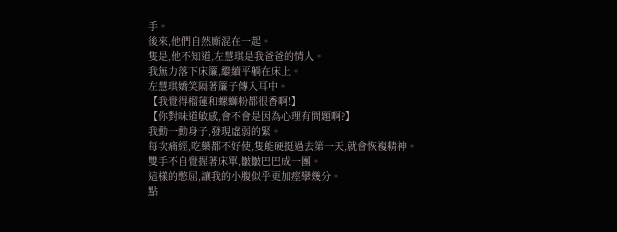手。
後來,他們自然廝混在一起。
隻是,他不知道,左慧琪是我爸爸的情人。
我無力落下床簾,繼續平躺在床上。
左慧琪嬌笑隔著簾子傳入耳中。
【我覺得榴蓮和螺螄粉都很香啊!】
【你對味道敏感,會不會是因為心理有問題啊?】
我動一動身子,發現虛弱的緊。
每次痛經,吃藥都不好使,隻能硬挺過去第一天,就會恢複精神。
雙手不自覺握著床單,皺皺巴巴成一團。
這樣的憋屈,讓我的小腹似乎更加痙攣幾分。
點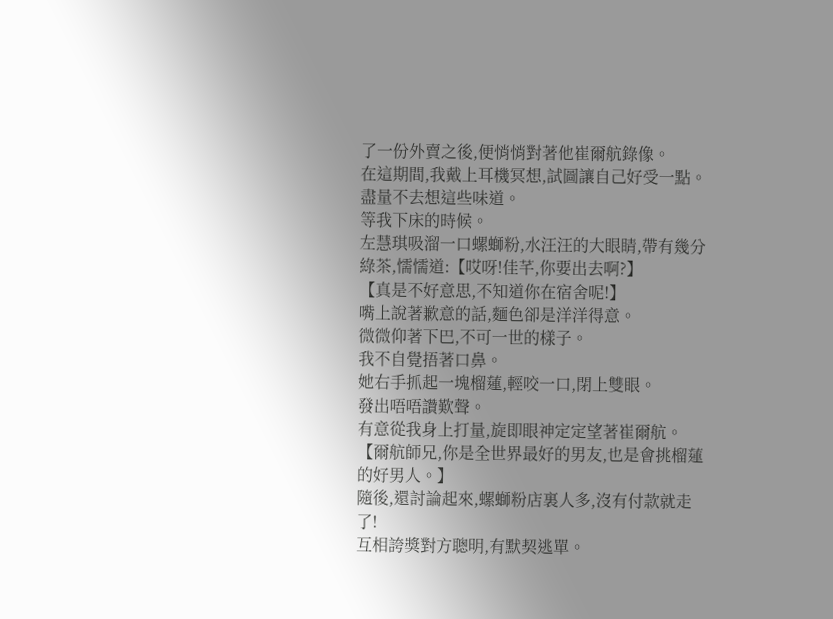了一份外賣之後,便悄悄對著他崔爾航錄像。
在這期間,我戴上耳機冥想,試圖讓自己好受一點。
盡量不去想這些味道。
等我下床的時候。
左慧琪吸溜一口螺螄粉,水汪汪的大眼睛,帶有幾分綠茶,懦懦道:【哎呀!佳芊,你要出去啊?】
【真是不好意思,不知道你在宿舍呢!】
嘴上說著歉意的話,麵色卻是洋洋得意。
微微仰著下巴,不可一世的樣子。
我不自覺捂著口鼻。
她右手抓起一塊榴蓮,輕咬一口,閉上雙眼。
發出唔唔讚歎聲。
有意從我身上打量,旋即眼神定定望著崔爾航。
【爾航師兄,你是全世界最好的男友,也是會挑榴蓮的好男人。】
隨後,還討論起來,螺螄粉店裏人多,沒有付款就走了!
互相誇獎對方聰明,有默契逃單。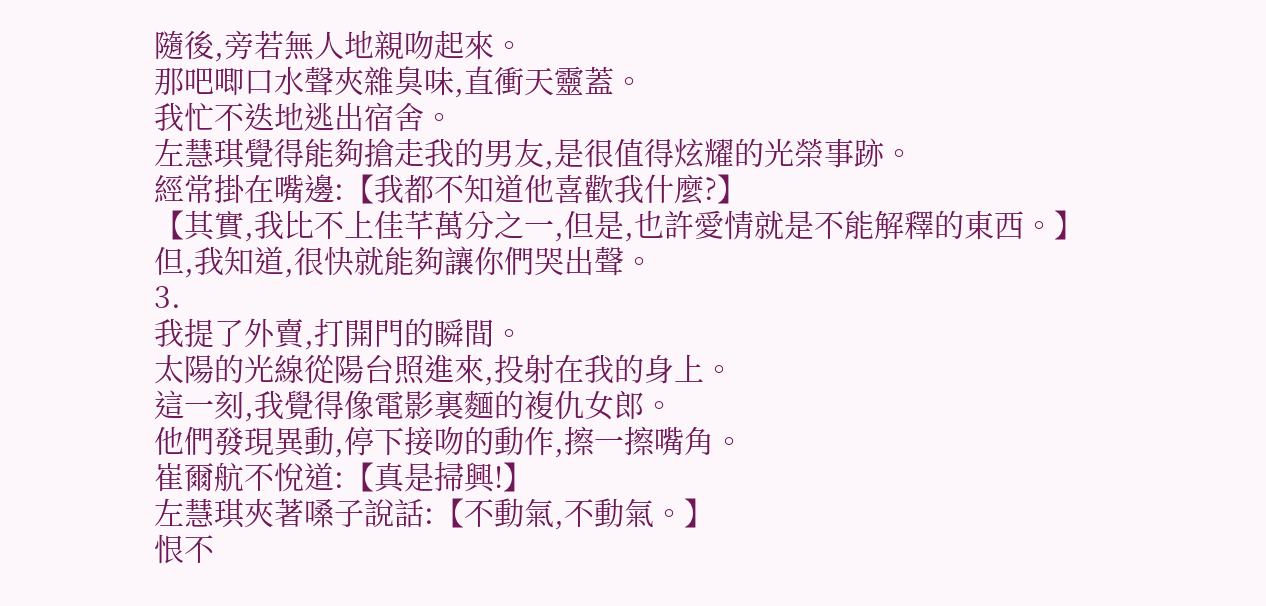隨後,旁若無人地親吻起來。
那吧唧口水聲夾雜臭味,直衝天靈蓋。
我忙不迭地逃出宿舍。
左慧琪覺得能夠搶走我的男友,是很值得炫耀的光榮事跡。
經常掛在嘴邊:【我都不知道他喜歡我什麼?】
【其實,我比不上佳芊萬分之一,但是,也許愛情就是不能解釋的東西。】
但,我知道,很快就能夠讓你們哭出聲。
3.
我提了外賣,打開門的瞬間。
太陽的光線從陽台照進來,投射在我的身上。
這一刻,我覺得像電影裏麵的複仇女郎。
他們發現異動,停下接吻的動作,擦一擦嘴角。
崔爾航不悅道:【真是掃興!】
左慧琪夾著嗓子說話:【不動氣,不動氣。】
恨不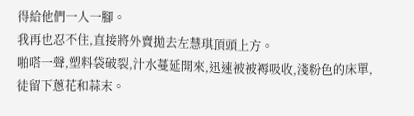得給他們一人一腳。
我再也忍不住,直接將外賣拋去左慧琪頂頭上方。
啪嗒一聲,塑料袋破裂,汁水蔓延開來,迅速被被褥吸收,淺粉色的床單,徒留下蔥花和蒜末。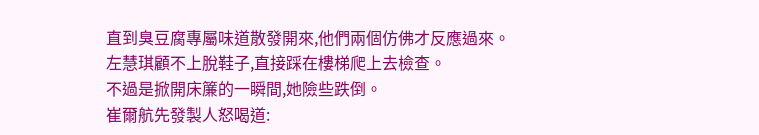直到臭豆腐專屬味道散發開來,他們兩個仿佛才反應過來。
左慧琪顧不上脫鞋子,直接踩在樓梯爬上去檢查。
不過是掀開床簾的一瞬間,她險些跌倒。
崔爾航先發製人怒喝道: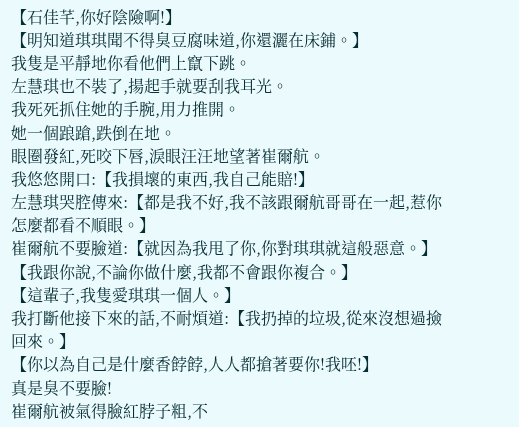【石佳芊,你好陰險啊!】
【明知道琪琪聞不得臭豆腐味道,你還灑在床鋪。】
我隻是平靜地你看他們上竄下跳。
左慧琪也不裝了,揚起手就要刮我耳光。
我死死抓住她的手腕,用力推開。
她一個踉蹌,跌倒在地。
眼圈發紅,死咬下唇,淚眼汪汪地望著崔爾航。
我悠悠開口:【我損壞的東西,我自己能賠!】
左慧琪哭腔傳來:【都是我不好,我不該跟爾航哥哥在一起,惹你怎麼都看不順眼。】
崔爾航不要臉道:【就因為我甩了你,你對琪琪就這般惡意。】
【我跟你說,不論你做什麼,我都不會跟你複合。】
【這輩子,我隻愛琪琪一個人。】
我打斷他接下來的話,不耐煩道:【我扔掉的垃圾,從來沒想過撿回來。】
【你以為自己是什麼香餑餑,人人都搶著要你!我呸!】
真是臭不要臉!
崔爾航被氣得臉紅脖子粗,不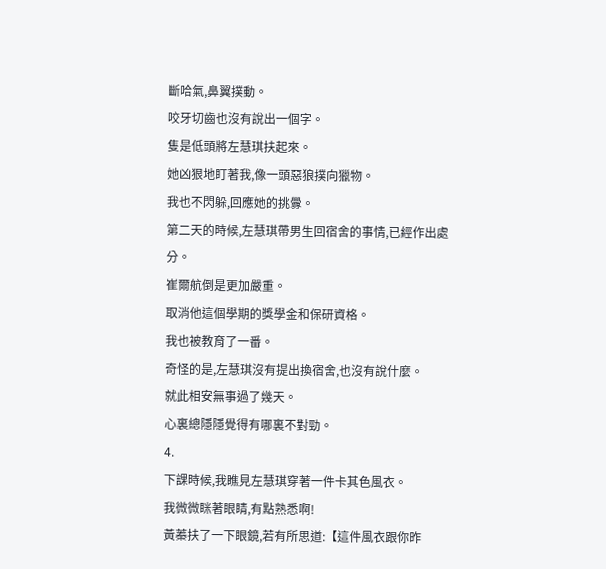斷哈氣,鼻翼撲動。
咬牙切齒也沒有說出一個字。
隻是低頭將左慧琪扶起來。
她凶狠地盯著我,像一頭惡狼撲向獵物。
我也不閃躲,回應她的挑釁。
第二天的時候,左慧琪帶男生回宿舍的事情,已經作出處分。
崔爾航倒是更加嚴重。
取消他這個學期的獎學金和保研資格。
我也被教育了一番。
奇怪的是,左慧琪沒有提出換宿舍,也沒有說什麼。
就此相安無事過了幾天。
心裏總隱隱覺得有哪裏不對勁。
4.
下課時候,我瞧見左慧琪穿著一件卡其色風衣。
我微微眯著眼睛,有點熟悉啊!
黃蓁扶了一下眼鏡,若有所思道:【這件風衣跟你昨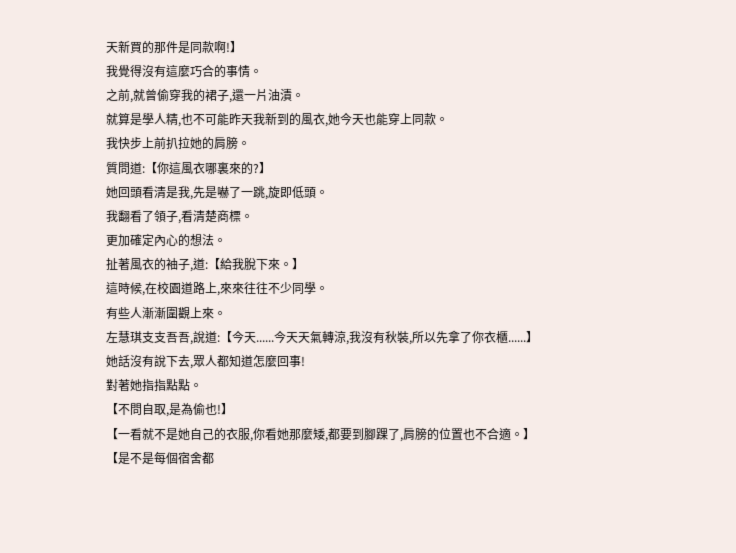天新買的那件是同款啊!】
我覺得沒有這麼巧合的事情。
之前,就曾偷穿我的裙子,還一片油漬。
就算是學人精,也不可能昨天我新到的風衣,她今天也能穿上同款。
我快步上前扒拉她的肩膀。
質問道:【你這風衣哪裏來的?】
她回頭看清是我,先是嚇了一跳,旋即低頭。
我翻看了領子,看清楚商標。
更加確定內心的想法。
扯著風衣的袖子,道:【給我脫下來。】
這時候,在校園道路上,來來往往不少同學。
有些人漸漸圍觀上來。
左慧琪支支吾吾,說道:【今天......今天天氣轉涼,我沒有秋裝,所以先拿了你衣櫃......】
她話沒有說下去,眾人都知道怎麼回事!
對著她指指點點。
【不問自取,是為偷也!】
【一看就不是她自己的衣服,你看她那麼矮,都要到腳踝了,肩膀的位置也不合適。】
【是不是每個宿舍都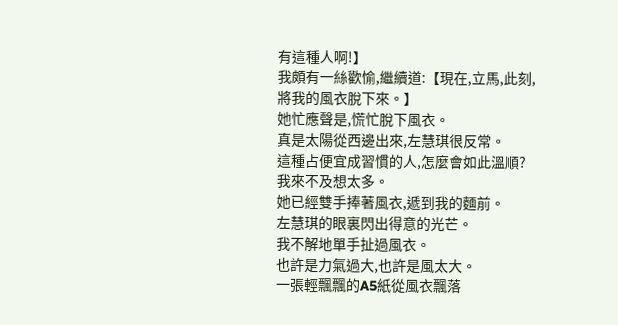有這種人啊!】
我頗有一絲歡愉,繼續道:【現在,立馬,此刻,將我的風衣脫下來。】
她忙應聲是,慌忙脫下風衣。
真是太陽從西邊出來,左慧琪很反常。
這種占便宜成習慣的人,怎麼會如此溫順?
我來不及想太多。
她已經雙手捧著風衣,遞到我的麵前。
左慧琪的眼裏閃出得意的光芒。
我不解地單手扯過風衣。
也許是力氣過大,也許是風太大。
一張輕飄飄的A5紙從風衣飄落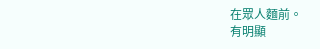在眾人麵前。
有明顯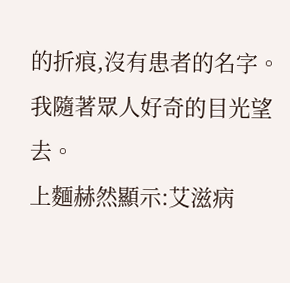的折痕,沒有患者的名字。
我隨著眾人好奇的目光望去。
上麵赫然顯示:艾滋病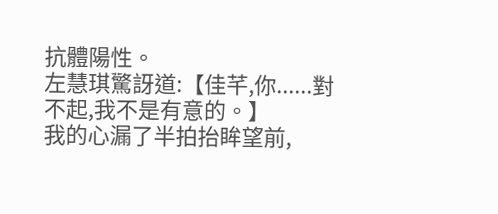抗體陽性。
左慧琪驚訝道:【佳芊,你......對不起,我不是有意的。】
我的心漏了半拍抬眸望前,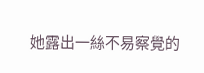她露出一絲不易察覺的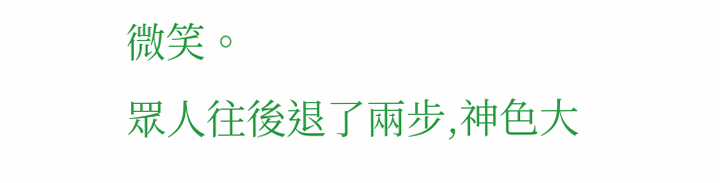微笑。
眾人往後退了兩步,神色大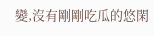變,沒有剛剛吃瓜的悠閑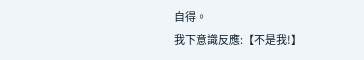自得。
我下意識反應:【不是我!】